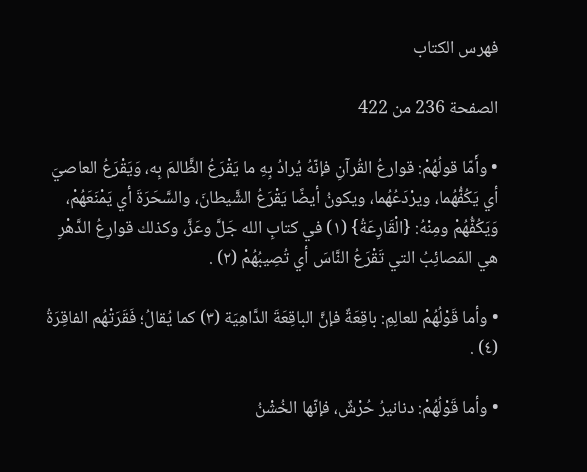فهرس الكتاب

الصفحة 236 من 422

• وأَمّا قولُهُمْ: قوارعُ القُرآنِ فإنّهُ يُرادُ بِهِ ما يَقْرَعُ الظَّالمَ بِه، وَيَقْرَعُ العاصيَ أي يَكُفُّهُما، ويرْدَعُهُما، ويكونُ أيضًا يَقْرَعُ الشَّيطانَ، والسَّحَرَةَ أي يَمْنَعَهُمْ، وَيَكُفُّهُمْ ومِنْهُ: {الْقَارِعَةُ} (١) في كتابِ الله جَلَّ وعَزَّ، وكذلك قوارِعُ الدَّهْرِ هي المَصائِبُ التي تَقْرَعُ النَّاسَ أي تُصِيبُهُمْ (٢) .

• وأما قَوْلُهُمْ للعالِمِ: باقِعَةٌ فإنَّ الباقِعَةَ الدَّاهِيَة (٣) كما يُقالُ؛ فَقَرَتْهُم الفاقِرَةُ (٤) .

• وأما قَوْلُهُمْ: دنانيرُ حُرْشٌ، فإنّها الخُشْنُ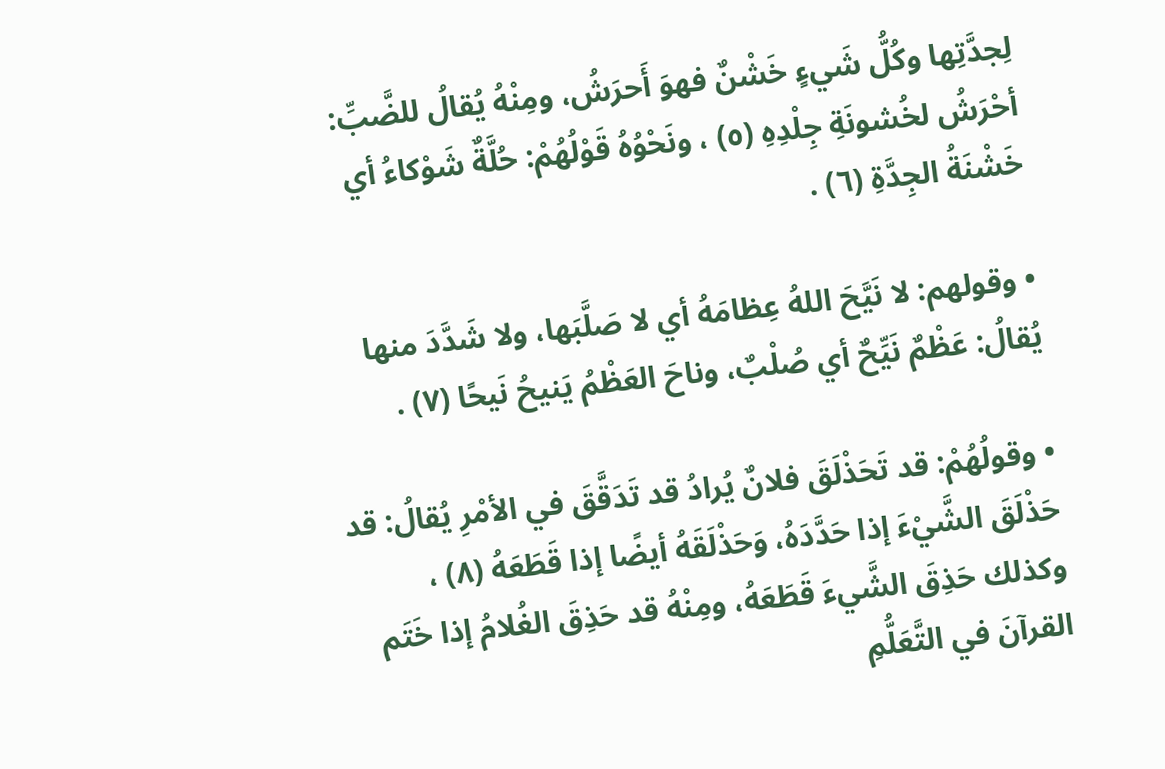لِجدَّتِها وكُلُّ شَيءٍ خَشْنٌ فهوَ أَحرَشُ، ومِنْهُ يُقالُ للضَّبِّ: أحْرَشُ لخُشونَةِ جِلْدِهِ (٥) ، ونَحْوُهُ قَوْلُهُمْ: حُلَّةٌ شَوْكاءُ أي خَشْنَةُ الجِدَّةِ (٦) .

• وقولهم: لا نَيَّحَ اللهُ عِظامَهُ أي لا صَلَّبَها، ولا شَدَّدَ منها يُقالُ: عَظْمٌ نَيِّحٌ أي صُلْبٌ، وناحَ العَظْمُ يَنيحُ نَيحًا (٧) .

• وقولُهُمْ: قد تَحَذْلَقَ فلانٌ يُرادُ قد تَدَقَّقَ في الأمْرِ يُقالُ: قد حَذْلَقَ الشَّيْءَ إذا حَدَّدَهُ، وَحَذْلَقَهُ أيضًا إذا قَطَعَهُ (٨) ، وكذلك حَذِقَ الشَّيءَ قَطَعَهُ، ومِنْهُ قد حَذِقَ الغُلامُ إذا خَتَم القرآنَ في التَّعَلُّمِ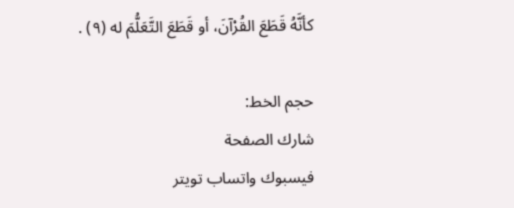كأنَّهُ قَطَعَ القُرْآنَ، أو قَطَعَ التَّعَلُّمَ له (٩) .

حجم الخط:
شارك الصفحة
فيسبوك واتساب تويتر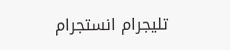تليجرام انستجرام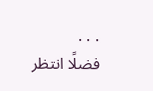. . .
فضلًا انتظر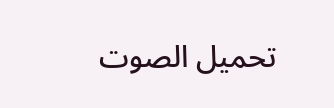تحميل الصوت